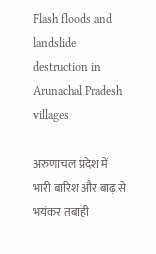Flash floods and landslide destruction in Arunachal Pradesh villages

अरुणाचल प्रदेश में भारी बारिश और बाढ़ से भयंकर तबाही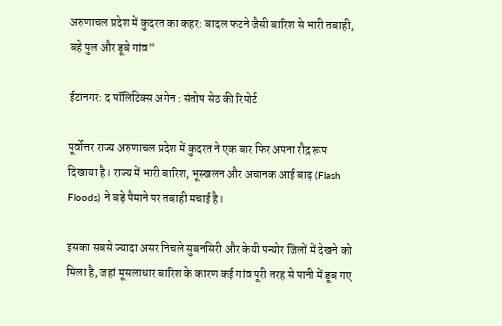अरुणाचल प्रदेश में कुदरत का कहर: बादल फटने जैसी बारिश से भारी तबाही, बहे पुल और डूबे गांव”

ईटानगर: द पॉलिटिक्स अगेन : संतोष सेठ की रिपोर्ट

पूर्वोत्तर राज्य अरुणाचल प्रदेश में कुदरत ने एक बार फिर अपना रौद्र रूप दिखाया है। राज्य में भारी बारिश, भूस्खलन और अचानक आई बाढ़ (Flash Floods) ने बड़े पैमाने पर तबाही मचाई है।

इसका सबसे ज्यादा असर निचले सुबनसिरी और केयी पन्योर जिलों में देखने को मिला है, जहां मूसलाधार बारिश के कारण कई गांव पूरी तरह से पानी में डूब गए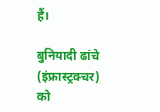हैं।

बुनियादी ढांचे (इंफ्रास्ट्रक्चर) को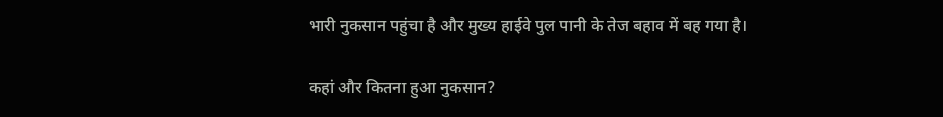भारी नुकसान पहुंचा है और मुख्य हाईवे पुल पानी के तेज बहाव में बह गया है।

कहां और कितना हुआ नुकसान?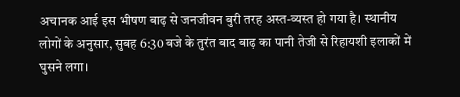अचानक आई इस भीषण बाढ़ से जनजीवन बुरी तरह अस्त-व्यस्त हो गया है। स्थानीय लोगों के अनुसार, सुबह 6:30 बजे के तुरंत बाद बाढ़ का पानी तेजी से रिहायशी इलाकों में घुसने लगा।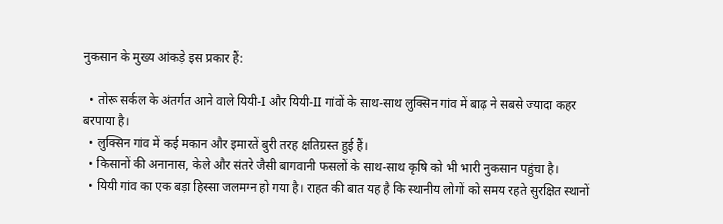नुकसान के मुख्य आंकड़े इस प्रकार हैं:

  • तोरू सर्कल के अंतर्गत आने वाले यियी-I और यियी-II गांवों के साथ-साथ लुक्सिन गांव में बाढ़ ने सबसे ज्यादा कहर बरपाया है।
  • लुक्सिन गांव में कई मकान और इमारतें बुरी तरह क्षतिग्रस्त हुई हैं।
  • किसानों की अनानास, केले और संतरे जैसी बागवानी फसलों के साथ-साथ कृषि को भी भारी नुकसान पहुंचा है।
  • यियी गांव का एक बड़ा हिस्सा जलमग्न हो गया है। राहत की बात यह है कि स्थानीय लोगों को समय रहते सुरक्षित स्थानों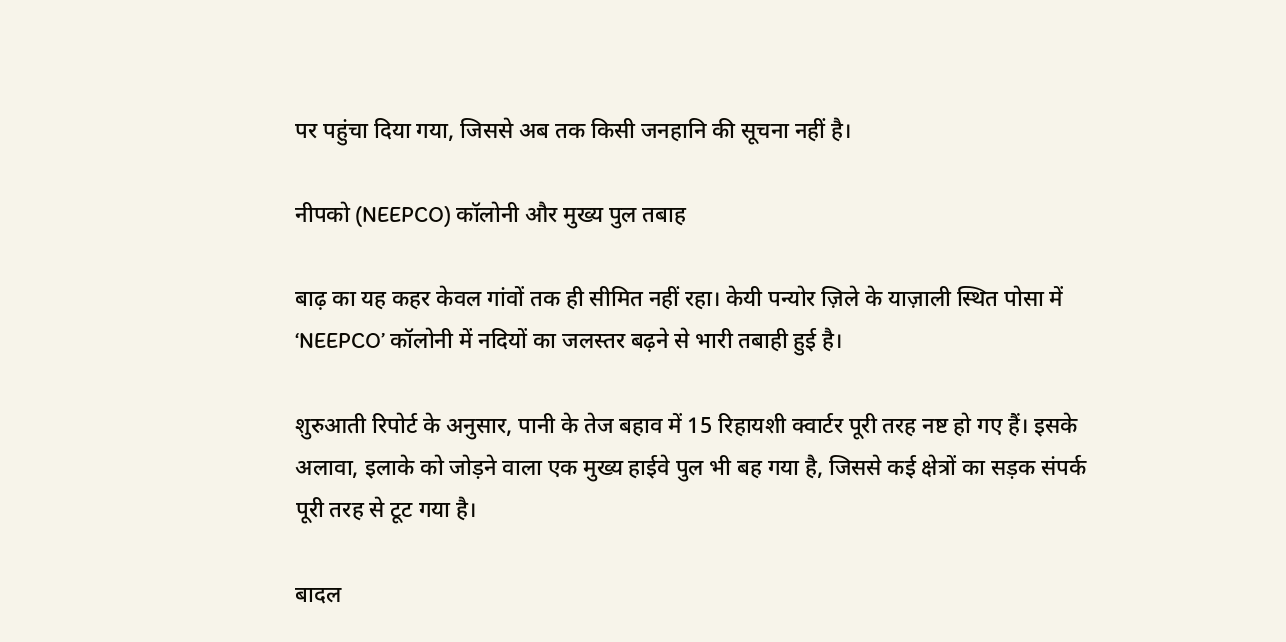पर पहुंचा दिया गया, जिससे अब तक किसी जनहानि की सूचना नहीं है।

नीपको (NEEPCO) कॉलोनी और मुख्य पुल तबाह

बाढ़ का यह कहर केवल गांवों तक ही सीमित नहीं रहा। केयी पन्योर ज़िले के याज़ाली स्थित पोसा में ‘NEEPCO’ कॉलोनी में नदियों का जलस्तर बढ़ने से भारी तबाही हुई है।

शुरुआती रिपोर्ट के अनुसार, पानी के तेज बहाव में 15 रिहायशी क्वार्टर पूरी तरह नष्ट हो गए हैं। इसके अलावा, इलाके को जोड़ने वाला एक मुख्य हाईवे पुल भी बह गया है, जिससे कई क्षेत्रों का सड़क संपर्क पूरी तरह से टूट गया है।

बादल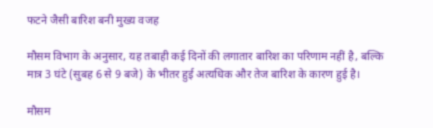फटने जैसी बारिश बनी मुख्य वजह

मौसम विभाग के अनुसार, यह तबाही कई दिनों की लगातार बारिश का परिणाम नहीं है, बल्कि मात्र 3 घंटे (सुबह 6 से 9 बजे) के भीतर हुई अत्यधिक और तेज बारिश के कारण हुई है।

मौसम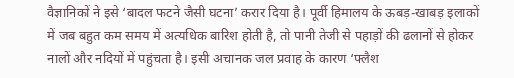वैज्ञानिकों ने इसे ‘बादल फटने जैसी घटना’ करार दिया है। पूर्वी हिमालय के ऊबड़-खाबड़ इलाकों में जब बहुत कम समय में अत्यधिक बारिश होती है, तो पानी तेजी से पहाड़ों की ढलानों से होकर नालों और नदियों में पहुंचता है। इसी अचानक जल प्रवाह के कारण ‘फ्लैश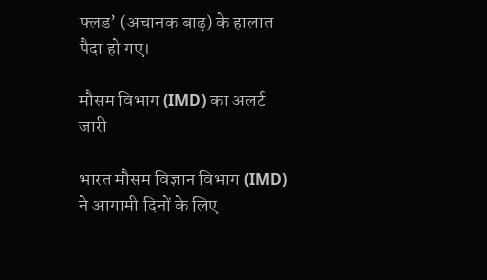फ्लड’ (अचानक बाढ़) के हालात पैदा हो गए।

मौसम विभाग (IMD) का अलर्ट जारी

भारत मौसम विज्ञान विभाग (IMD) ने आगामी दिनों के लिए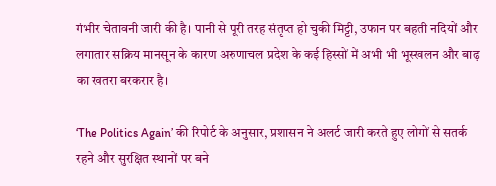गंभीर चेतावनी जारी की है। पानी से पूरी तरह संतृप्त हो चुकी मिट्टी, उफान पर बहती नदियों और लगातार सक्रिय मानसून के कारण अरुणाचल प्रदेश के कई हिस्सों में अभी भी भूस्खलन और बाढ़ का खतरा बरकरार है।

‘The Politics Again’ की रिपोर्ट के अनुसार, प्रशासन ने अलर्ट जारी करते हुए लोगों से सतर्क रहने और सुरक्षित स्थानों पर बने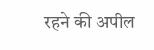रहने की अपील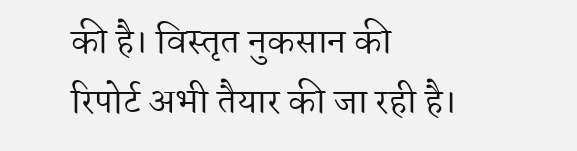की है। विस्तृत नुकसान की रिपोर्ट अभी तैयार की जा रही है।